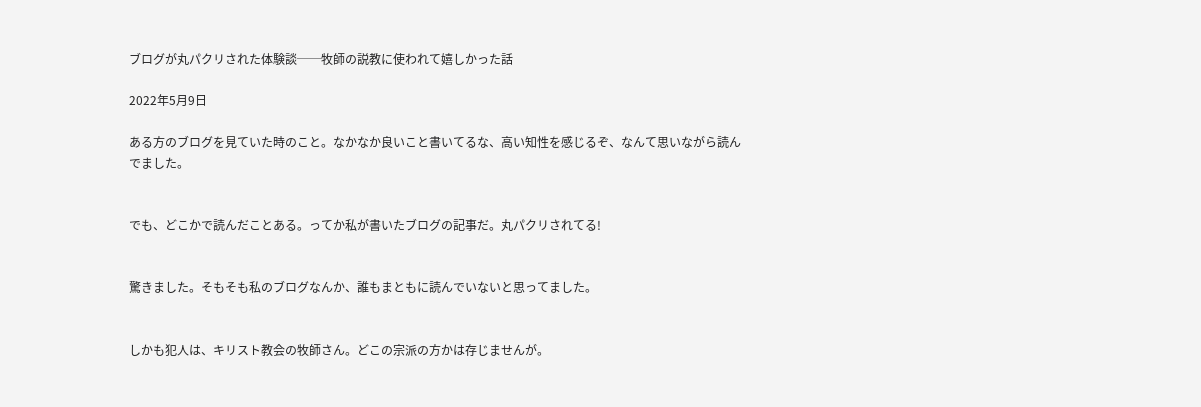ブログが丸パクリされた体験談──牧師の説教に使われて嬉しかった話

2022年5月9日

ある方のブログを見ていた時のこと。なかなか良いこと書いてるな、高い知性を感じるぞ、なんて思いながら読んでました。


でも、どこかで読んだことある。ってか私が書いたブログの記事だ。丸パクリされてる!


驚きました。そもそも私のブログなんか、誰もまともに読んでいないと思ってました。


しかも犯人は、キリスト教会の牧師さん。どこの宗派の方かは存じませんが。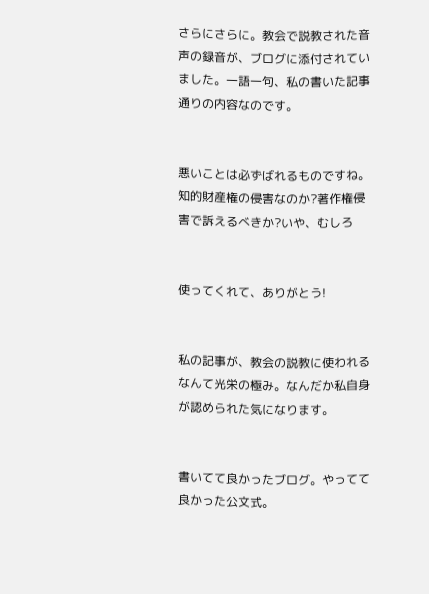さらにさらに。教会で説教された音声の録音が、ブログに添付されていました。一語一句、私の書いた記事通りの内容なのです。


悪いことは必ずばれるものですね。知的財産権の侵害なのか?著作権侵害で訴えるべきか?いや、むしろ


使ってくれて、ありがとう!


私の記事が、教会の説教に使われるなんて光栄の極み。なんだか私自身が認められた気になります。


書いてて良かったブログ。やってて良かった公文式。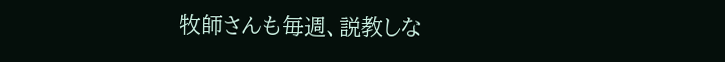牧師さんも毎週、説教しな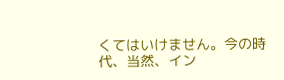くてはいけません。今の時代、当然、イン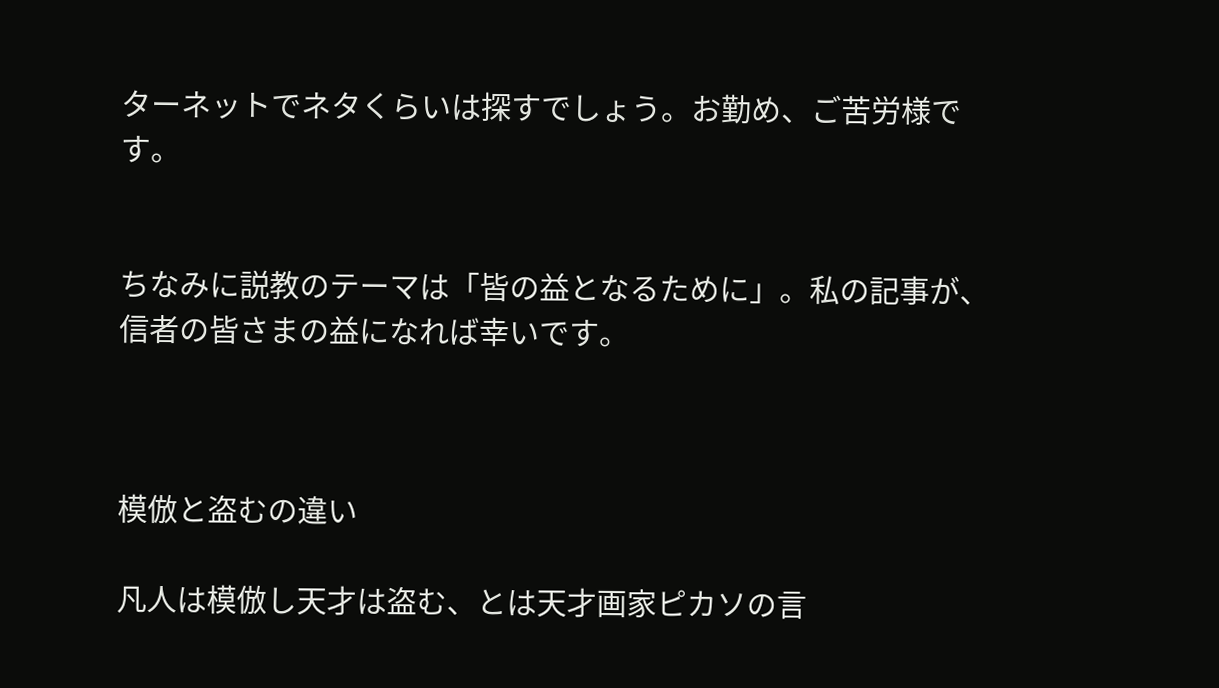ターネットでネタくらいは探すでしょう。お勤め、ご苦労様です。


ちなみに説教のテーマは「皆の益となるために」。私の記事が、信者の皆さまの益になれば幸いです。



模倣と盗むの違い

凡人は模倣し天才は盗む、とは天才画家ピカソの言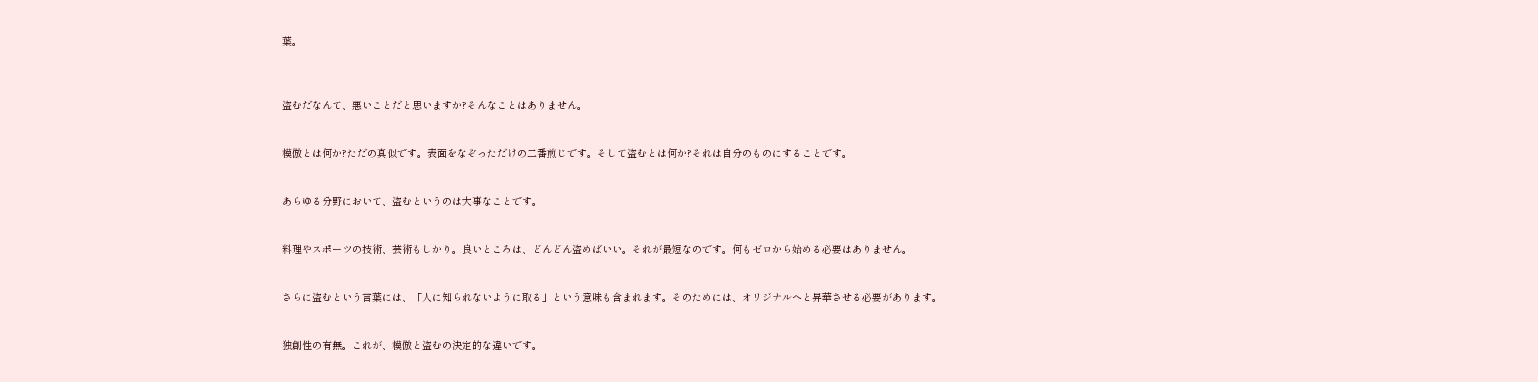葉。



盗むだなんて、悪いことだと思いますか?そんなことはありません。


模倣とは何か?ただの真似です。表面をなぞっただけの二番煎じです。そして盗むとは何か?それは自分のものにすることです。


あらゆる分野において、盗むというのは大事なことです。


料理やスポーツの技術、芸術もしかり。良いところは、どんどん盗めばいい。それが最短なのです。何もゼロから始める必要はありません。


さらに盗むという言葉には、「人に知られないように取る」という意味も含まれます。そのためには、オリジナルへと昇華させる必要があります。


独創性の有無。これが、模倣と盗むの決定的な違いです。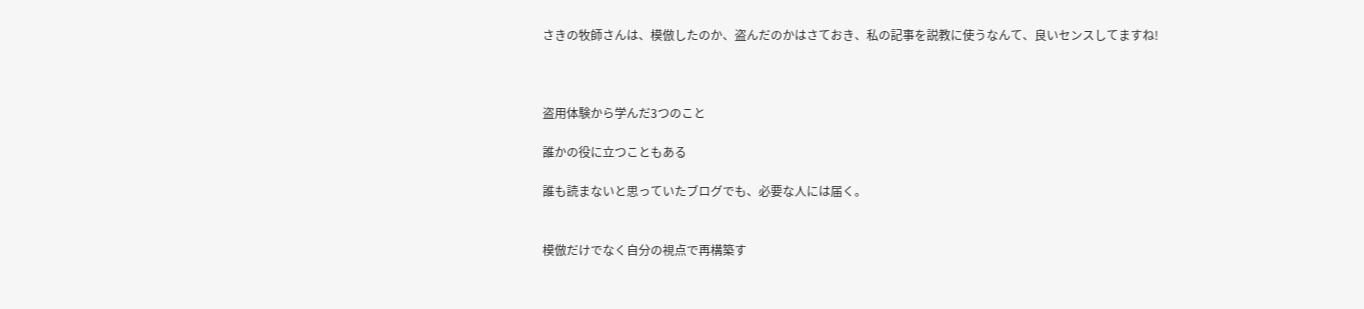さきの牧師さんは、模倣したのか、盗んだのかはさておき、私の記事を説教に使うなんて、良いセンスしてますね!



盗用体験から学んだ3つのこと

誰かの役に立つこともある

誰も読まないと思っていたブログでも、必要な人には届く。


模倣だけでなく自分の視点で再構築す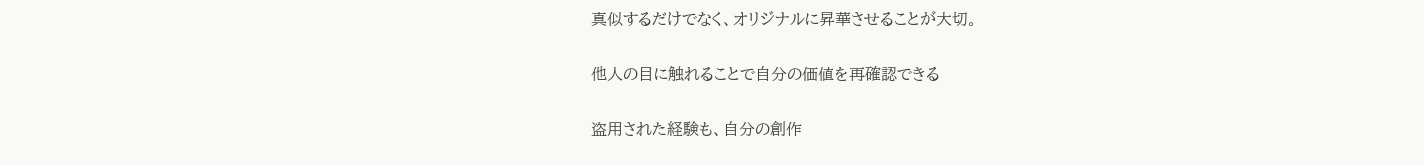真似するだけでなく、オリジナルに昇華させることが大切。

他人の目に触れることで自分の価値を再確認できる

盗用された経験も、自分の創作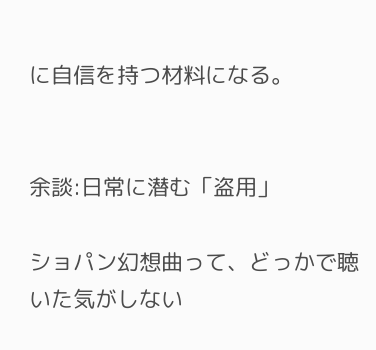に自信を持つ材料になる。


余談:日常に潜む「盗用」

ショパン幻想曲って、どっかで聴いた気がしない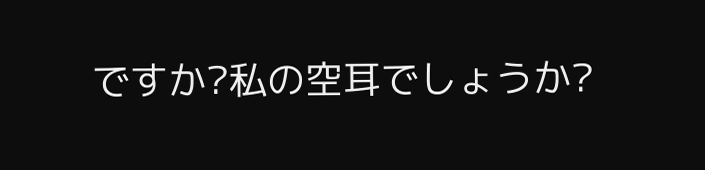ですか?私の空耳でしょうか?